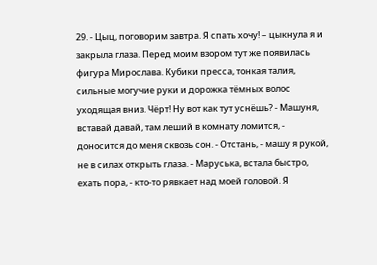29. - Цыц, поговорим завтра. Я спать хочу! – цыкнула я и закрыла глаза. Перед моим взором тут же появилась фигура Мирослава. Кубики пресса, тонкая талия, сильные могучие руки и дорожка тёмных волос уходящая вниз. Чёрт! Ну вот как тут уснёшь? - Машуня, вставай давай, там леший в комнату ломится, - доносится до меня сквозь сон. - Отстань, - машу я рукой, не в силах открыть глаза. - Маруська, встала быстро, ехать пора, - кто-то рявкает над моей головой. Я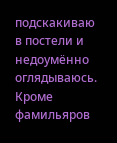подскакиваю в постели и недоумённо оглядываюсь. Кроме фамильяров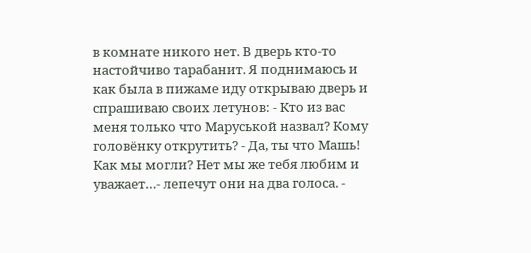в комнате никого нет. В дверь кто-то настойчиво тарабанит. Я поднимаюсь и как была в пижаме иду открываю дверь и спрашиваю своих летунов: - Кто из вас меня только что Маруськой назвал? Кому головёнку открутить? - Да, ты что Машь! Как мы могли? Нет мы же тебя любим и уважает…- лепечут они на два голоса. -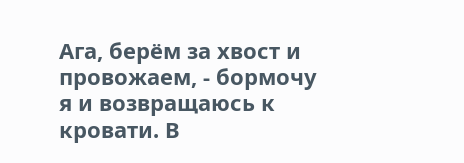Ага, берём за хвост и провожаем, - бормочу я и возвращаюсь к кровати. В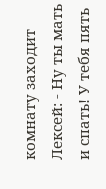комнату заходит Лексей: - Ну ты мать и спать! У тебя пять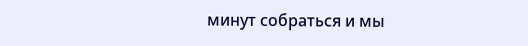минут собраться и мы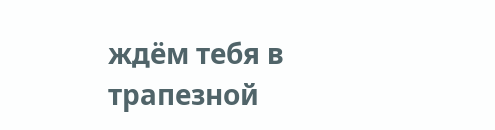ждём тебя в трапезной